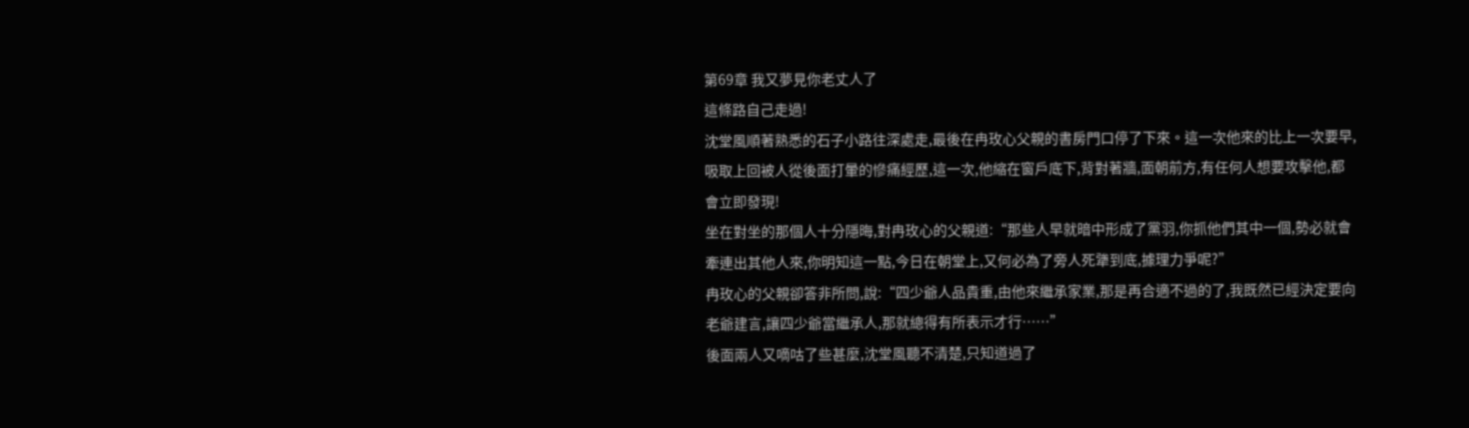第69章 我又夢見你老丈人了
這條路自己走過!
沈堂風順著熟悉的石子小路往深處走,最後在冉玫心父親的書房門口停了下來。這一次他來的比上一次要早,吸取上回被人從後面打暈的慘痛經歷,這一次,他縮在窗戶底下,背對著牆,面朝前方,有任何人想要攻擊他,都會立即發現!
坐在對坐的那個人十分隱晦,對冉玫心的父親道:“那些人早就暗中形成了黨羽,你抓他們其中一個,勢必就會牽連出其他人來,你明知這一點,今日在朝堂上,又何必為了旁人死犟到底,據理力爭呢?”
冉玫心的父親卻答非所問,說:“四少爺人品貴重,由他來繼承家業,那是再合適不過的了,我既然已經決定要向老爺建言,讓四少爺當繼承人,那就總得有所表示才行……”
後面兩人又嘀咕了些甚麼,沈堂風聽不清楚,只知道過了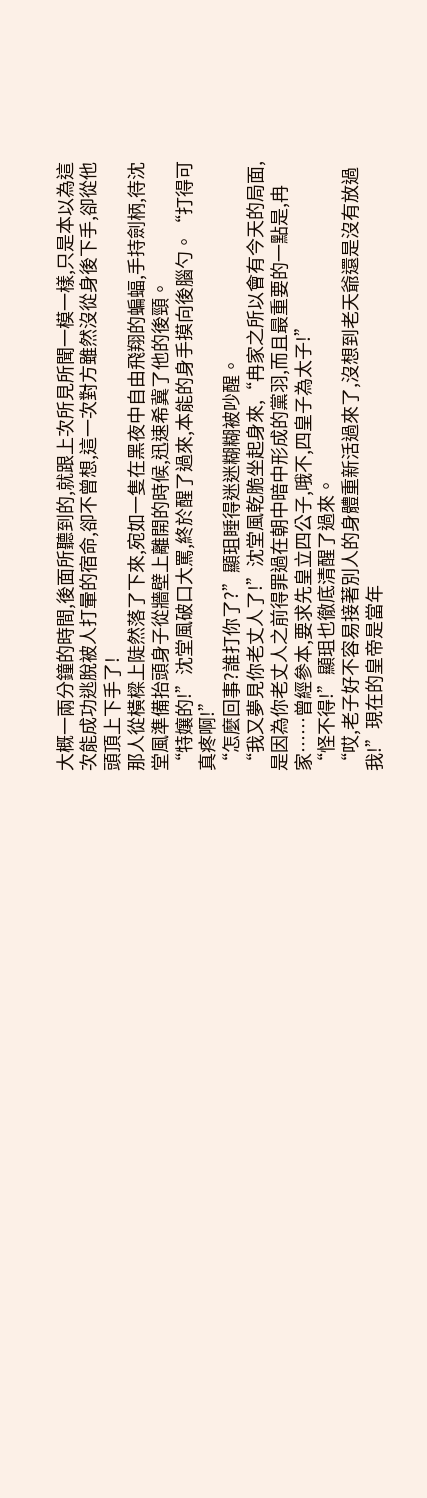大概一兩分鐘的時間,後面所聽到的,就跟上次所見所聞一模一樣,只是本以為這次能成功逃脫被人打暈的宿命,卻不曾想,這一次對方雖然沒從身後下手,卻從他頭頂上下手了!
那人從橫樑上陡然落了下來,宛如一隻在黑夜中自由飛翔的蝙蝠,手持劍柄,待沈堂風準備抬頭身子從牆壁上離開的時候,迅速希冀了他的後頸。
“特孃的!”沈堂風破口大罵,終於醒了過來,本能的身手摸向後腦勺。“打得可真疼啊!”
“怎麼回事?誰打你了?”顯珇睡得迷迷糊糊被吵醒。
“我又夢見你老丈人了!”沈堂風乾脆坐起身來,“冉家之所以會有今天的局面,是因為你老丈人之前得罪過在朝中暗中形成的黨羽,而且最重要的一點是,冉家……曾經參本,要求先皇立四公子,哦不,四皇子為太子!”
“怪不得!”顯珇也徹底清醒了過來。
“哎,老子好不容易接著別人的身體重新活過來了,沒想到老天爺還是沒有放過我!”現在的皇帝是當年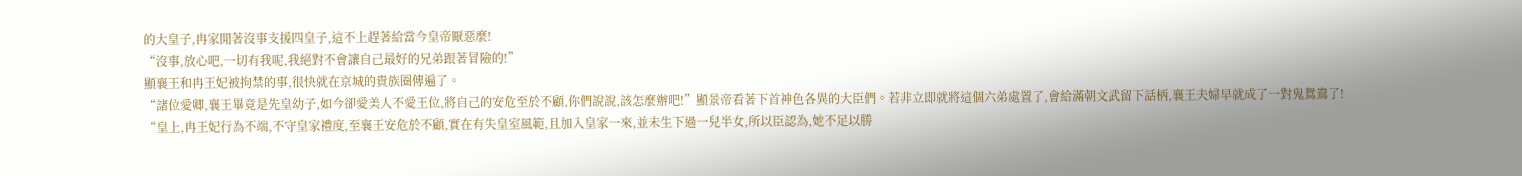的大皇子,冉家閒著沒事支援四皇子,這不上趕著給當今皇帝厭惡麼!
“沒事,放心吧,一切有我呢,我絕對不會讓自己最好的兄弟跟著冒險的!”
顯襄王和冉王妃被拘禁的事,很快就在京城的貴族圈傳遍了。
“諸位愛卿,襄王畢竟是先皇幼子,如今卻愛美人不愛王位,將自己的安危至於不顧,你們說說,該怎麼辦吧!”顯景帝看著下首神色各異的大臣們。若非立即就將這個六弟處置了,會給滿朝文武留下話柄,襄王夫婦早就成了一對鬼鴛鴦了!
“皇上,冉王妃行為不端,不守皇家禮度,至襄王安危於不顧,實在有失皇室風範,且加入皇家一來,並未生下過一兒半女,所以臣認為,她不足以勝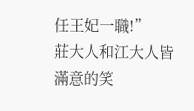任王妃一職!”
莊大人和江大人皆滿意的笑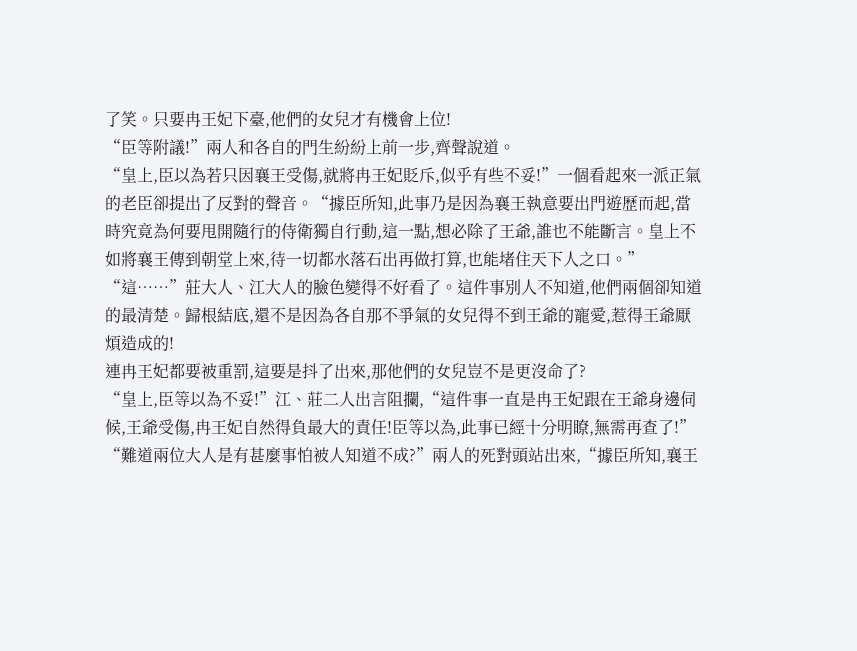了笑。只要冉王妃下臺,他們的女兒才有機會上位!
“臣等附議!”兩人和各自的門生紛紛上前一步,齊聲說道。
“皇上,臣以為若只因襄王受傷,就將冉王妃貶斥,似乎有些不妥!”一個看起來一派正氣的老臣卻提出了反對的聲音。“據臣所知,此事乃是因為襄王執意要出門遊歷而起,當時究竟為何要甩開隨行的侍衛獨自行動,這一點,想必除了王爺,誰也不能斷言。皇上不如將襄王傳到朝堂上來,待一切都水落石出再做打算,也能堵住天下人之口。”
“這……”莊大人、江大人的臉色變得不好看了。這件事別人不知道,他們兩個卻知道的最清楚。歸根結底,還不是因為各自那不爭氣的女兒得不到王爺的寵愛,惹得王爺厭煩造成的!
連冉王妃都要被重罰,這要是抖了出來,那他們的女兒豈不是更沒命了?
“皇上,臣等以為不妥!”江、莊二人出言阻攔,“這件事一直是冉王妃跟在王爺身邊伺候,王爺受傷,冉王妃自然得負最大的責任!臣等以為,此事已經十分明瞭,無需再查了!”
“難道兩位大人是有甚麼事怕被人知道不成?”兩人的死對頭站出來,“據臣所知,襄王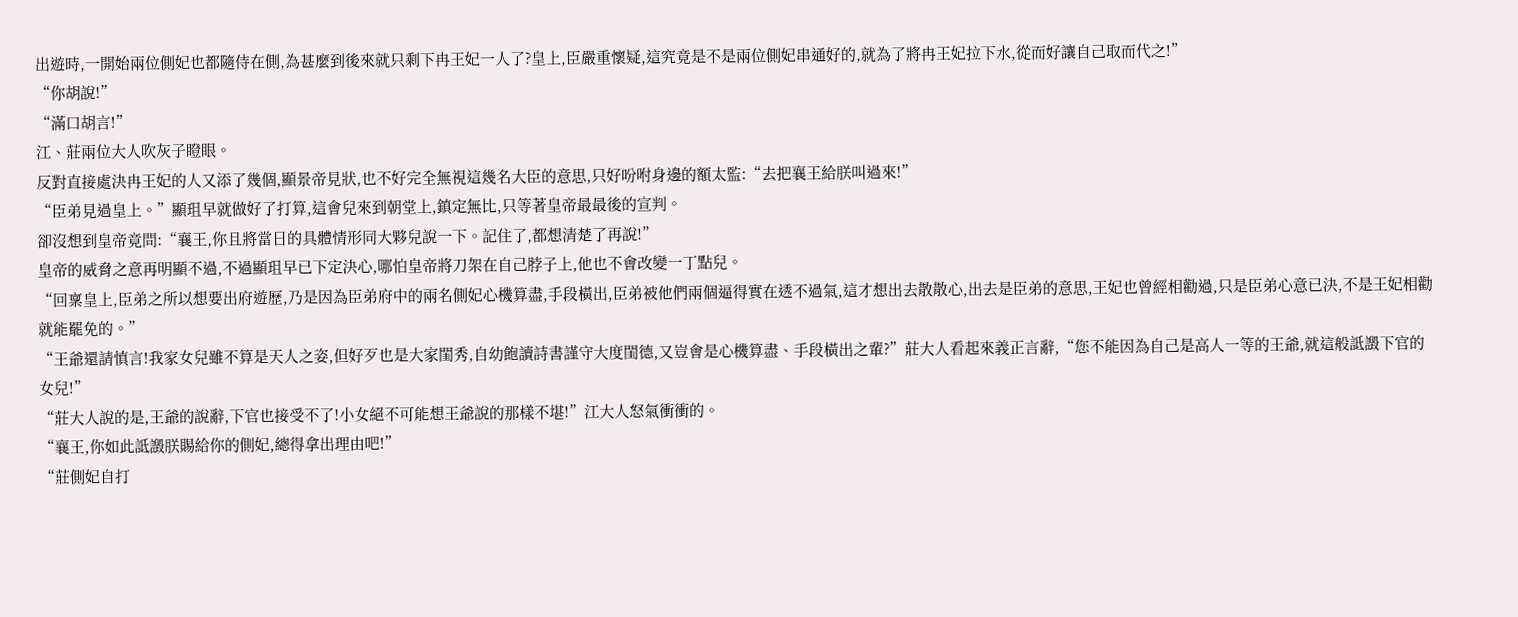出遊時,一開始兩位側妃也都隨侍在側,為甚麼到後來就只剩下冉王妃一人了?皇上,臣嚴重懷疑,這究竟是不是兩位側妃串通好的,就為了將冉王妃拉下水,從而好讓自己取而代之!”
“你胡說!”
“滿口胡言!”
江、莊兩位大人吹灰子瞪眼。
反對直接處決冉王妃的人又添了幾個,顯景帝見狀,也不好完全無視這幾名大臣的意思,只好吩咐身邊的額太監:“去把襄王給朕叫過來!”
“臣弟見過皇上。”顯珇早就做好了打算,這會兒來到朝堂上,鎮定無比,只等著皇帝最最後的宣判。
卻沒想到皇帝竟問:“襄王,你且將當日的具體情形同大夥兒說一下。記住了,都想清楚了再說!”
皇帝的威脅之意再明顯不過,不過顯珇早已下定決心,哪怕皇帝將刀架在自己脖子上,他也不會改變一丁點兒。
“回稟皇上,臣弟之所以想要出府遊歷,乃是因為臣弟府中的兩名側妃心機算盡,手段橫出,臣弟被他們兩個逼得實在透不過氣,這才想出去散散心,出去是臣弟的意思,王妃也曾經相勸過,只是臣弟心意已決,不是王妃相勸就能罷免的。”
“王爺還請慎言!我家女兒雖不算是天人之姿,但好歹也是大家閨秀,自幼飽讀詩書謹守大度閨德,又豈會是心機算盡、手段橫出之輩?”莊大人看起來義正言辭,“您不能因為自己是高人一等的王爺,就這般詆譭下官的女兒!”
“莊大人說的是,王爺的說辭,下官也接受不了!小女絕不可能想王爺說的那樣不堪!”江大人怒氣衝衝的。
“襄王,你如此詆譭朕賜給你的側妃,總得拿出理由吧!”
“莊側妃自打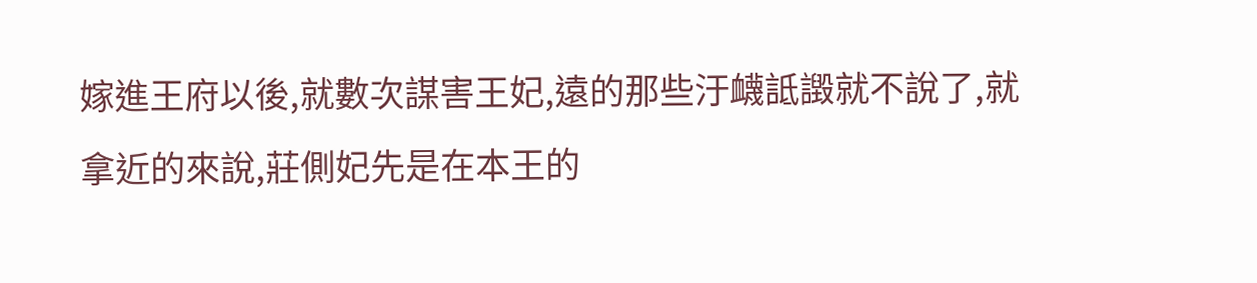嫁進王府以後,就數次謀害王妃,遠的那些汙衊詆譭就不說了,就拿近的來說,莊側妃先是在本王的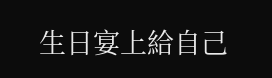生日宴上給自己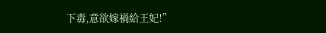下毒,意欲嫁禍給王妃!”